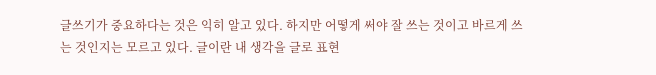글쓰기가 중요하다는 것은 익히 알고 있다. 하지만 어떻게 써야 잘 쓰는 것이고 바르게 쓰는 것인지는 모르고 있다. 글이란 내 생각을 글로 표현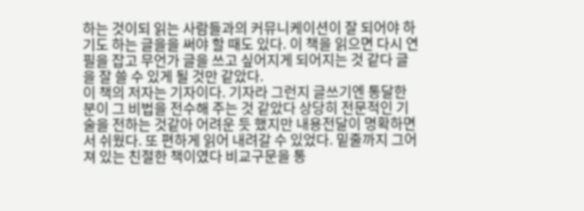하는 것이되 읽는 사람들과의 커뮤니케이션이 잘 되어야 하기도 하는 글을을 써야 할 때도 있다. 이 책을 읽으면 다시 연필을 잡고 무언가 글을 쓰고 싶어지게 되어지는 것 같다 글을 잘 쓸 수 있게 될 것만 같았다.
이 책의 저자는 기자이다. 기자라 그런지 글쓰기엔 통달한 분이 그 비법을 전수해 주는 것 같았다 상당히 전문적인 기술을 전하는 것같아 어려운 듯 했지만 내용전달이 명확하면서 쉬웠다. 또 편하게 읽어 내려갈 수 있었다. 밑줄까지 그어져 있는 친절한 책이였다 비교구문을 통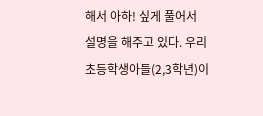해서 아하! 싶게 풀어서 설명을 해주고 있다. 우리 초등학생아들(2,3학년)이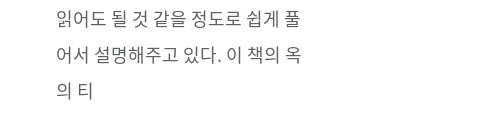읽어도 될 것 같을 정도로 쉽게 풀어서 설명해주고 있다. 이 책의 옥의 티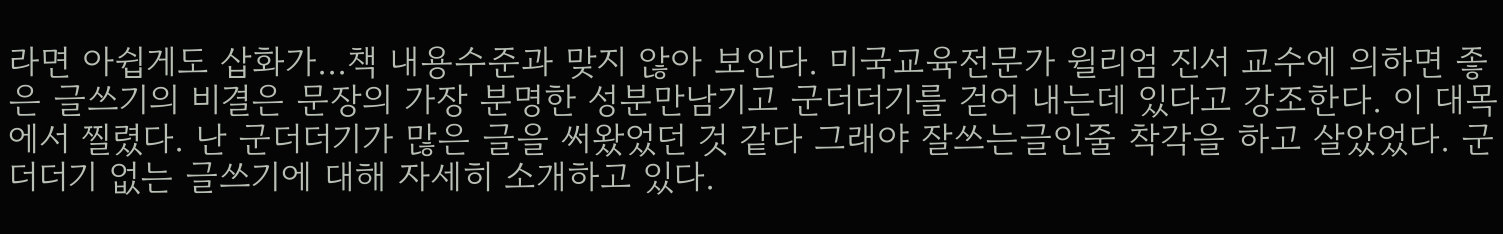라면 아쉽게도 삽화가...책 내용수준과 맞지 않아 보인다. 미국교육전문가 윌리엄 진서 교수에 의하면 좋은 글쓰기의 비결은 문장의 가장 분명한 성분만남기고 군더더기를 걷어 내는데 있다고 강조한다. 이 대목에서 찔렸다. 난 군더더기가 많은 글을 써왔었던 것 같다 그래야 잘쓰는글인줄 착각을 하고 살았었다. 군더더기 없는 글쓰기에 대해 자세히 소개하고 있다.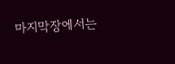마지막장에서는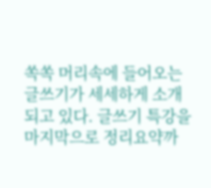쏙쏙 머리속에 들어오는 글쓰기가 세세하게 소개되고 있다. 글쓰기 특강을 마지막으로 정리요약까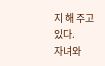지 해 주고 있다.
자녀와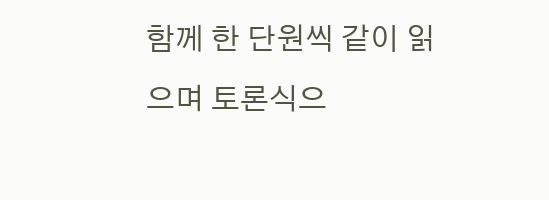함께 한 단원씩 같이 읽으며 토론식으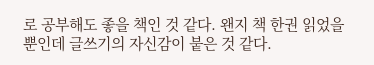로 공부해도 좋을 책인 것 같다. 왠지 책 한권 읽었을뿐인데 글쓰기의 자신감이 붙은 것 같다.